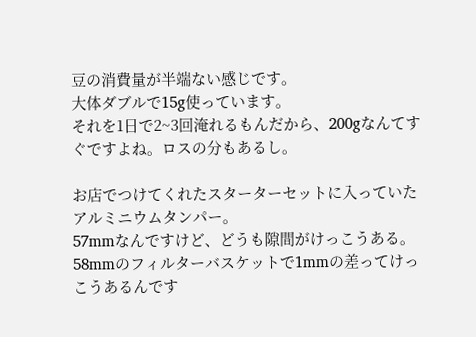豆の消費量が半端ない感じです。
大体ダブルで15g使っています。
それを1日で2~3回淹れるもんだから、200gなんてすぐですよね。ロスの分もあるし。

お店でつけてくれたスターターセットに入っていたアルミニウムタンパー。
57mmなんですけど、どうも隙間がけっこうある。58mmのフィルターバスケットで1mmの差ってけっこうあるんです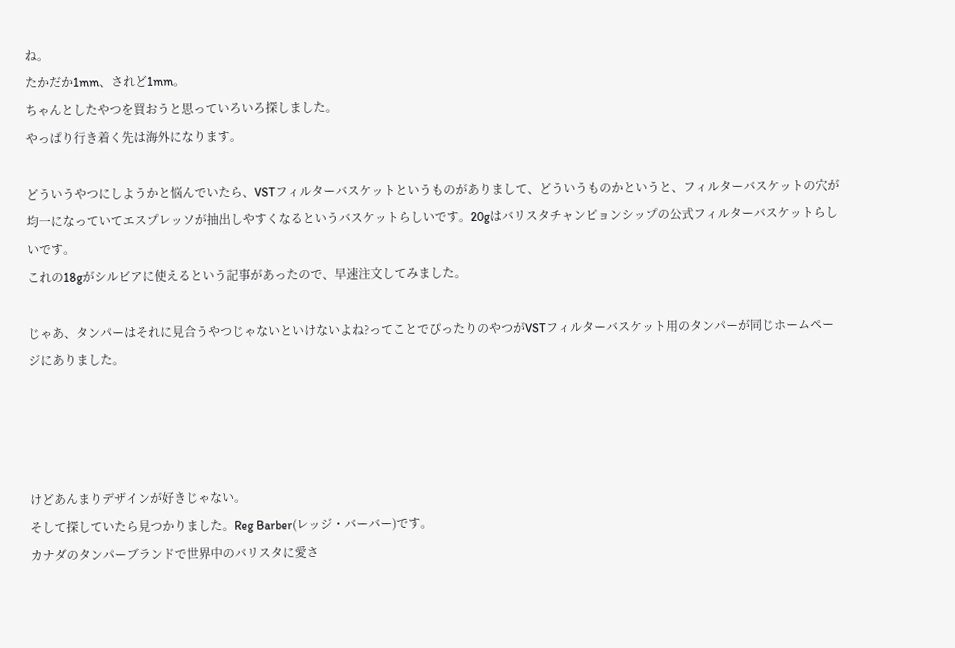ね。
たかだか1mm、されど1mm。
ちゃんとしたやつを買おうと思っていろいろ探しました。
やっぱり行き着く先は海外になります。

どういうやつにしようかと悩んでいたら、VSTフィルターバスケットというものがありまして、どういうものかというと、フィルターバスケットの穴が均一になっていてエスプレッソが抽出しやすくなるというバスケットらしいです。20gはバリスタチャンピョンシップの公式フィルターバスケットらしいです。
これの18gがシルビアに使えるという記事があったので、早速注文してみました。

じゃあ、タンパーはそれに見合うやつじゃないといけないよね?ってことでぴったりのやつがVSTフィルターバスケット用のタンパーが同じホームページにありました。




けどあんまりデザインが好きじゃない。
そして探していたら見つかりました。Reg Barber(レッジ・バーバー)です。
カナダのタンパーブランドで世界中のバリスタに愛さ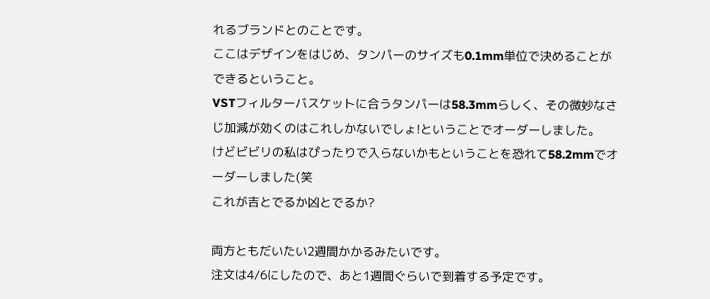れるブランドとのことです。
ここはデザインをはじめ、タンパーのサイズも0.1mm単位で決めることができるということ。
VSTフィルターバスケットに合うタンパーは58.3mmらしく、その微妙なさじ加減が効くのはこれしかないでしょ!ということでオーダーしました。
けどビビリの私はぴったりで入らないかもということを恐れて58.2mmでオーダーしました(笑
これが吉とでるか凶とでるか?

両方ともだいたい2週間かかるみたいです。
注文は4/6にしたので、あと1週間ぐらいで到着する予定です。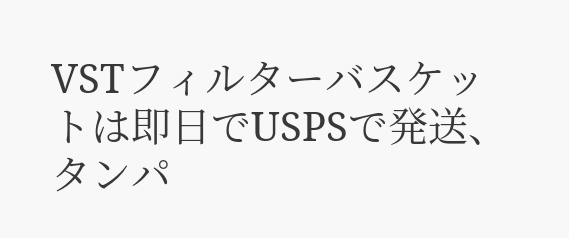VSTフィルターバスケットは即日でUSPSで発送、タンパ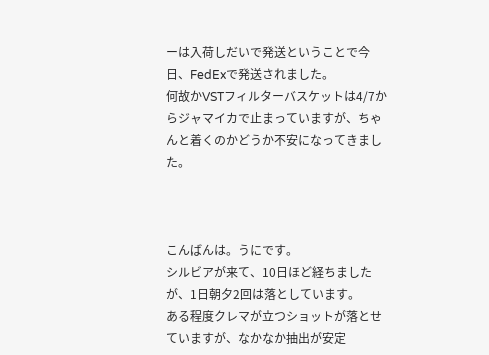ーは入荷しだいで発送ということで今日、FedExで発送されました。
何故かVSTフィルターバスケットは4/7からジャマイカで止まっていますが、ちゃんと着くのかどうか不安になってきました。



こんばんは。うにです。
シルビアが来て、10日ほど経ちましたが、1日朝夕2回は落としています。
ある程度クレマが立つショットが落とせていますが、なかなか抽出が安定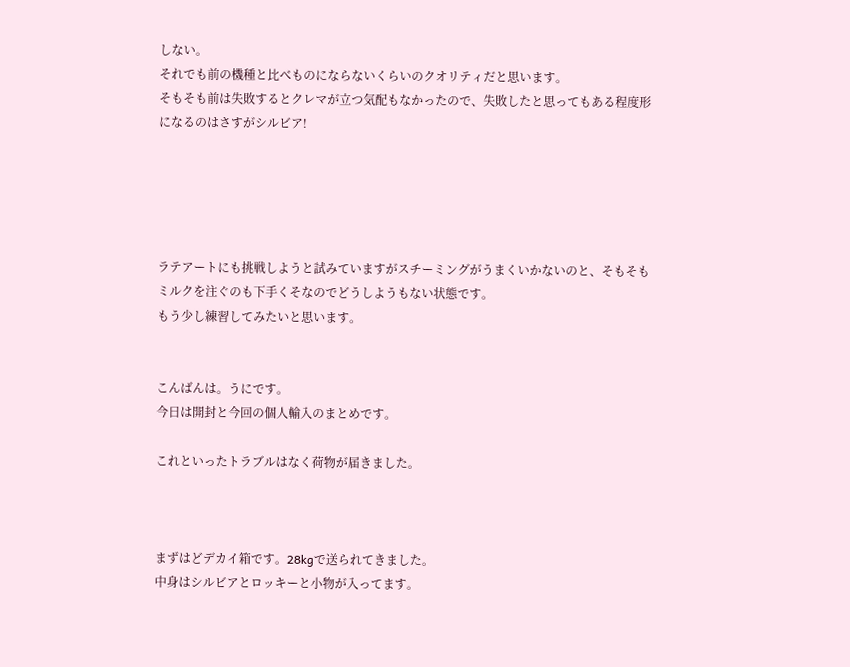しない。
それでも前の機種と比べものにならないくらいのクオリティだと思います。
そもそも前は失敗するとクレマが立つ気配もなかったので、失敗したと思ってもある程度形になるのはさすがシルビア!





ラテアートにも挑戦しようと試みていますがスチーミングがうまくいかないのと、そもそもミルクを注ぐのも下手くそなのでどうしようもない状態です。
もう少し練習してみたいと思います。


こんばんは。うにです。
今日は開封と今回の個人輸入のまとめです。

これといったトラブルはなく荷物が届きました。



まずはどデカイ箱です。28kgで送られてきました。
中身はシルビアとロッキーと小物が入ってます。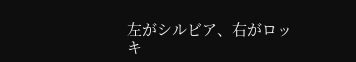左がシルビア、右がロッキ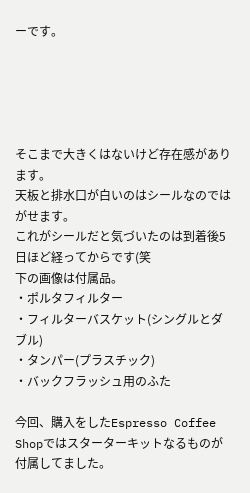ーです。





そこまで大きくはないけど存在感があります。
天板と排水口が白いのはシールなのではがせます。
これがシールだと気づいたのは到着後5日ほど経ってからです(笑
下の画像は付属品。
・ポルタフィルター
・フィルターバスケット(シングルとダブル)
・タンパー(プラスチック)
・バックフラッシュ用のふた

今回、購入をしたEspresso Coffee Shopではスターターキットなるものが付属してました。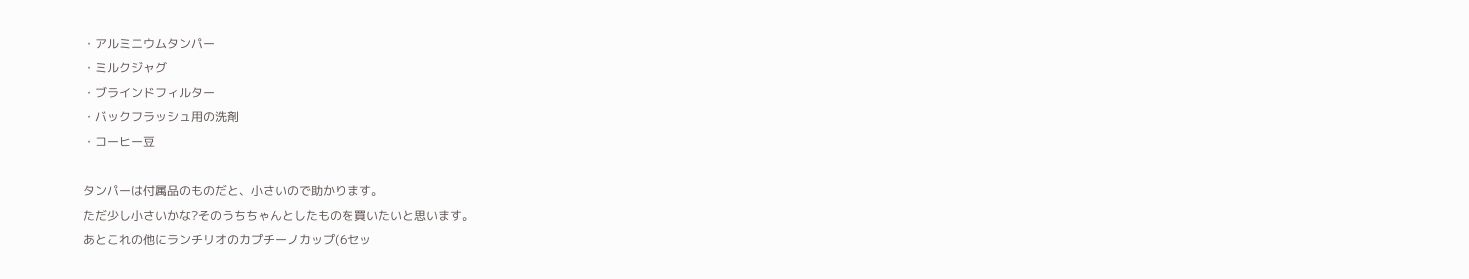・アルミニウムタンパー
・ミルクジャグ
・ブラインドフィルター
・バックフラッシュ用の洗剤
・コーヒー豆

タンパーは付属品のものだと、小さいので助かります。
ただ少し小さいかな?そのうちちゃんとしたものを買いたいと思います。
あとこれの他にランチリオのカプチーノカップ(6セッ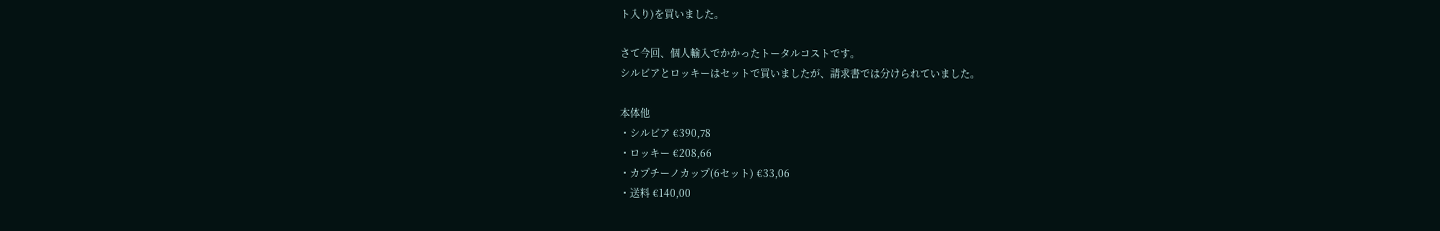ト入り)を買いました。

さて今回、個人輸入でかかったトータルコストです。
シルビアとロッキーはセットで買いましたが、請求書では分けられていました。

本体他
・シルビア €390,78
・ロッキー €208,66
・カプチーノカップ(6セット) €33,06
・送料 €140,00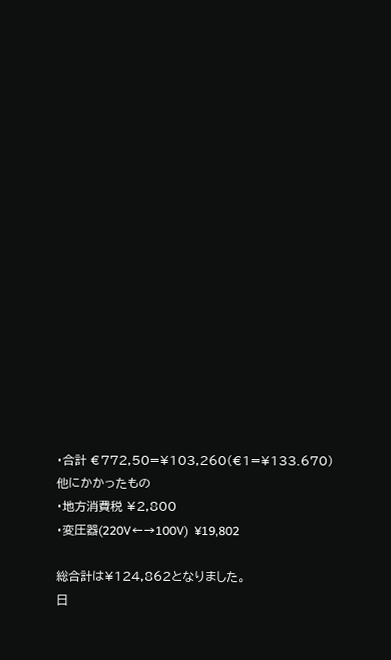・合計 €772,50=¥103,260(€1=¥133.670)
他にかかったもの
・地方消費税 ¥2,800
・変圧器(220V←→100V)  ¥19,802

総合計は¥124,862となりました。
日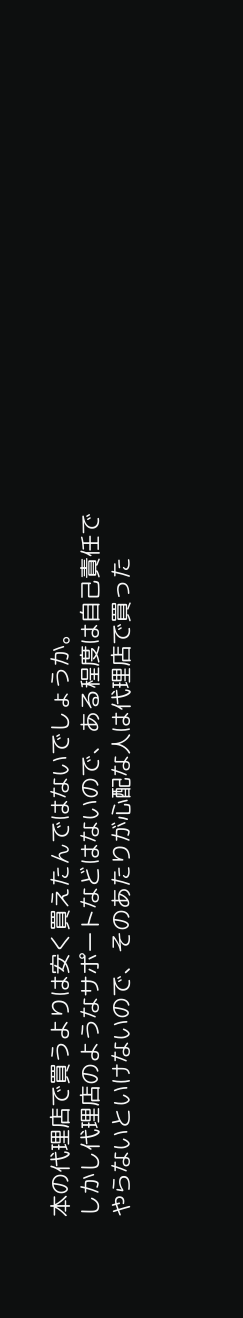本の代理店で買うよりは安く買えたんではないでしょうか。
しかし代理店のようなサポートなどはないので、ある程度は自己責任でやらないといけないので、そのあたりが心配な人は代理店で買った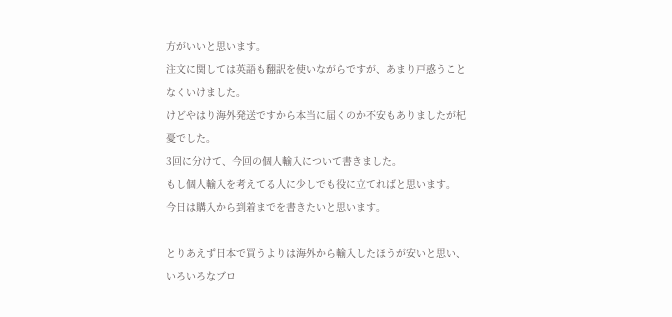方がいいと思います。
注文に関しては英語も翻訳を使いながらですが、あまり戸惑うことなくいけました。
けどやはり海外発送ですから本当に届くのか不安もありましたが杞憂でした。
3回に分けて、今回の個人輸入について書きました。
もし個人輸入を考えてる人に少しでも役に立てればと思います。
今日は購入から到着までを書きたいと思います。

とりあえず日本で買うよりは海外から輸入したほうが安いと思い、いろいろなブロ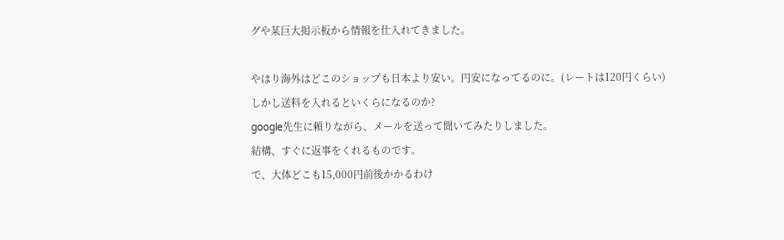グや某巨大掲示板から情報を仕入れてきました。

やはり海外はどこのショップも日本より安い。円安になってるのに。(レートは120円くらい)
しかし送料を入れるといくらになるのか?
google先生に頼りながら、メールを送って聞いてみたりしました。
結構、すぐに返事をくれるものです。
で、大体どこも15,000円前後かかるわけ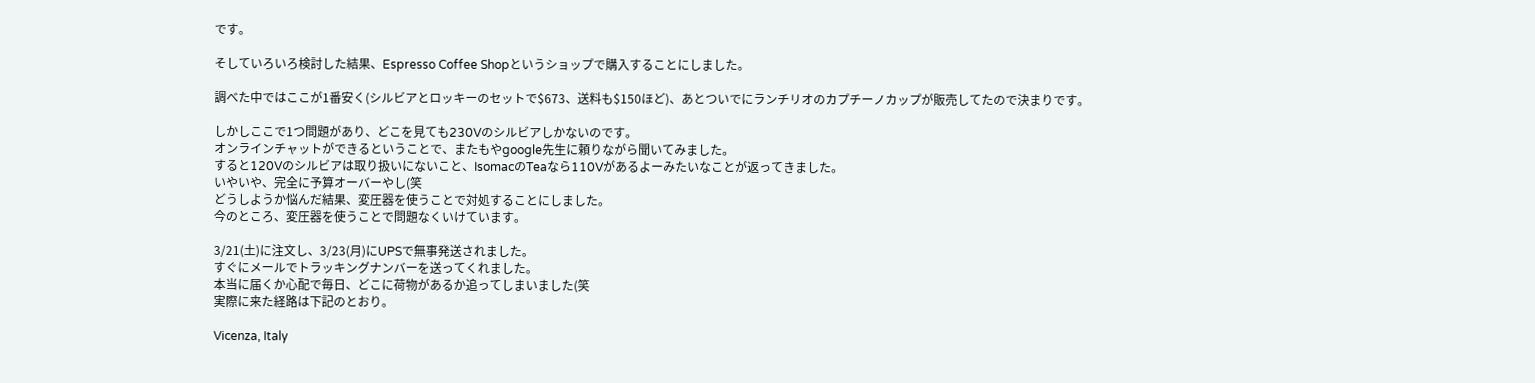です。

そしていろいろ検討した結果、Espresso Coffee Shopというショップで購入することにしました。

調べた中ではここが1番安く(シルビアとロッキーのセットで$673、送料も$150ほど)、あとついでにランチリオのカプチーノカップが販売してたので決まりです。

しかしここで1つ問題があり、どこを見ても230Vのシルビアしかないのです。
オンラインチャットができるということで、またもやgoogle先生に頼りながら聞いてみました。
すると120Vのシルビアは取り扱いにないこと、IsomacのTeaなら110Vがあるよーみたいなことが返ってきました。
いやいや、完全に予算オーバーやし(笑
どうしようか悩んだ結果、変圧器を使うことで対処することにしました。
今のところ、変圧器を使うことで問題なくいけています。

3/21(土)に注文し、3/23(月)にUPSで無事発送されました。
すぐにメールでトラッキングナンバーを送ってくれました。
本当に届くか心配で毎日、どこに荷物があるか追ってしまいました(笑
実際に来た経路は下記のとおり。

Vicenza, Italy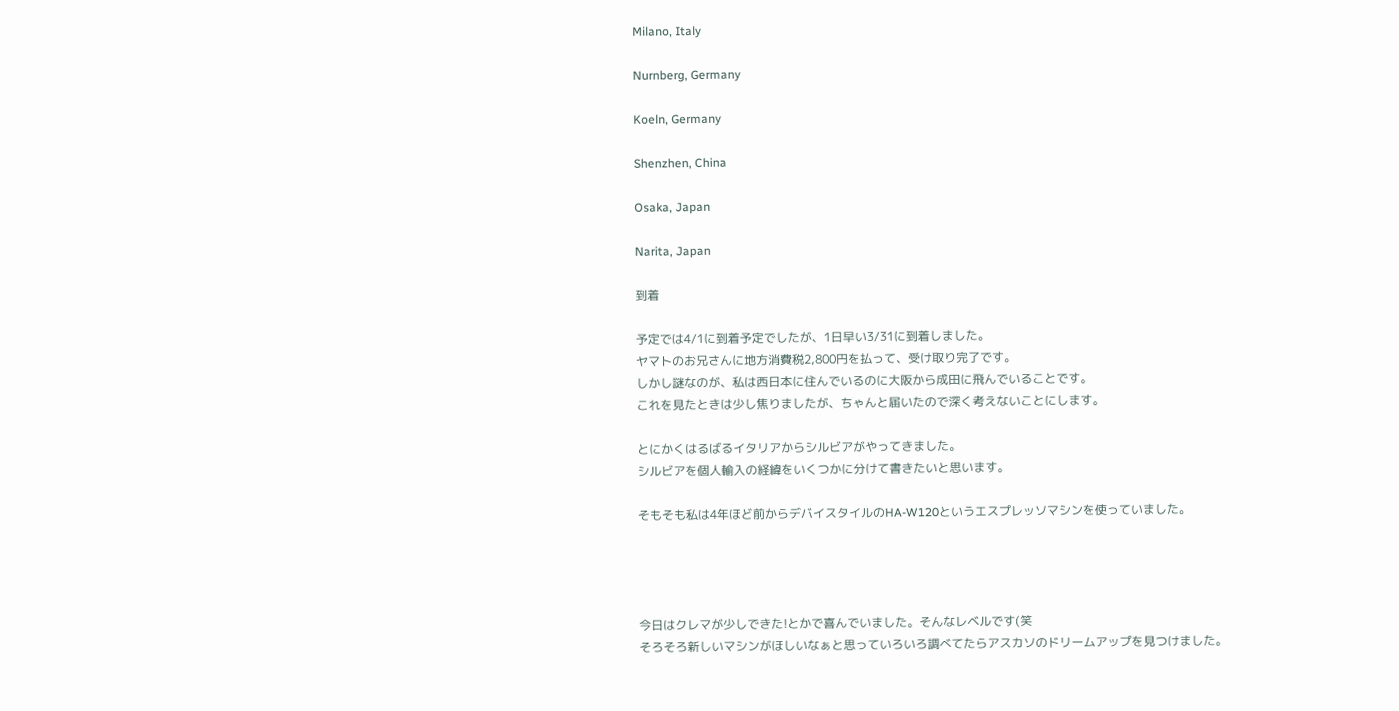Milano, Italy

Nurnberg, Germany

Koeln, Germany

Shenzhen, China

Osaka, Japan

Narita, Japan

到着

予定では4/1に到着予定でしたが、1日早い3/31に到着しました。
ヤマトのお兄さんに地方消費税2,800円を払って、受け取り完了です。
しかし謎なのが、私は西日本に住んでいるのに大阪から成田に飛んでいることです。
これを見たときは少し焦りましたが、ちゃんと届いたので深く考えないことにします。

とにかくはるばるイタリアからシルビアがやってきました。
シルビアを個人輸入の経緯をいくつかに分けて書きたいと思います。

そもそも私は4年ほど前からデバイスタイルのHA-W120というエスプレッソマシンを使っていました。




今日はクレマが少しできた!とかで喜んでいました。そんなレベルです(笑
そろそろ新しいマシンがほしいなぁと思っていろいろ調べてたらアスカソのドリームアップを見つけました。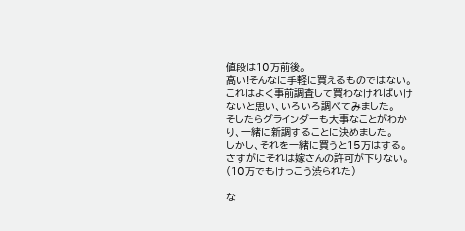値段は10万前後。
高い!そんなに手軽に買えるものではない。
これはよく事前調査して買わなければいけないと思い、いろいろ調べてみました。
そしたらグラインダーも大事なことがわかり、一緒に新調することに決めました。
しかし、それを一緒に買うと15万はする。
さすがにそれは嫁さんの許可が下りない。(10万でもけっこう渋られた)

な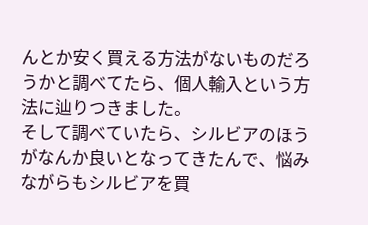んとか安く買える方法がないものだろうかと調べてたら、個人輸入という方法に辿りつきました。
そして調べていたら、シルビアのほうがなんか良いとなってきたんで、悩みながらもシルビアを買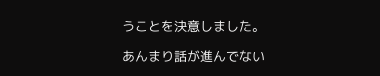うことを決意しました。

あんまり話が進んでない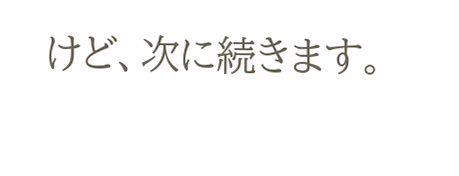けど、次に続きます。